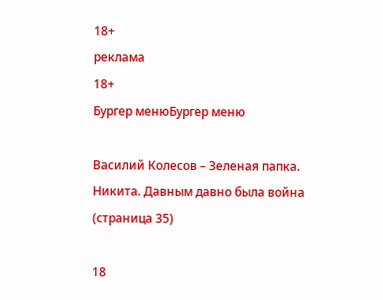18+
реклама
18+
Бургер менюБургер меню

Василий Колесов – Зеленая папка. Никита. Давным давно была война (страница 35)

18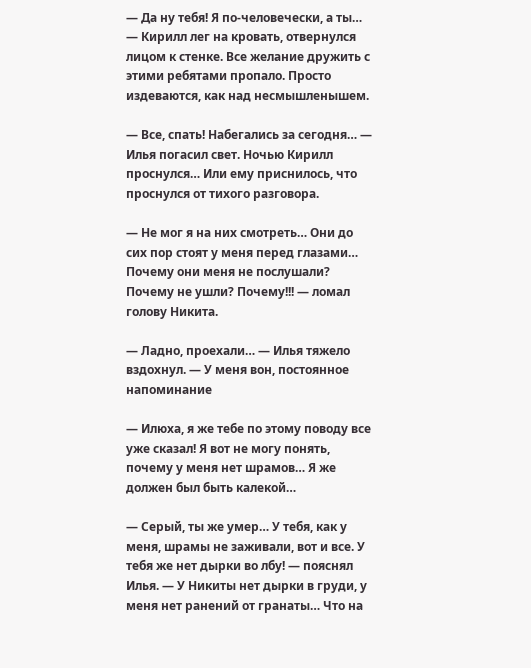— Да ну тебя! Я по-человечески, а ты… — Кирилл лег на кровать, отвернулся лицом к стенке. Все желание дружить с этими ребятами пропало. Просто издеваются, как над несмышленышем.

— Все, спать! Набегались за сегодня… — Илья погасил свет. Ночью Кирилл проснулся… Или ему приснилось, что проснулся от тихого разговора.

— Не мог я на них смотреть… Они до сих пор стоят у меня перед глазами… Почему они меня не послушали? Почему не ушли? Почему!!! — ломал голову Никита.

— Ладно, проехали… — Илья тяжело вздохнул. — У меня вон, постоянное напоминание

— Илюха, я же тебе по этому поводу все уже сказал! Я вот не могу понять, почему у меня нет шрамов… Я же должен был быть калекой…

— Серый, ты же умер… У тебя, как у меня, шрамы не заживали, вот и все. У тебя же нет дырки во лбу! — пояснял Илья. — У Никиты нет дырки в груди, у меня нет ранений от гранаты… Что на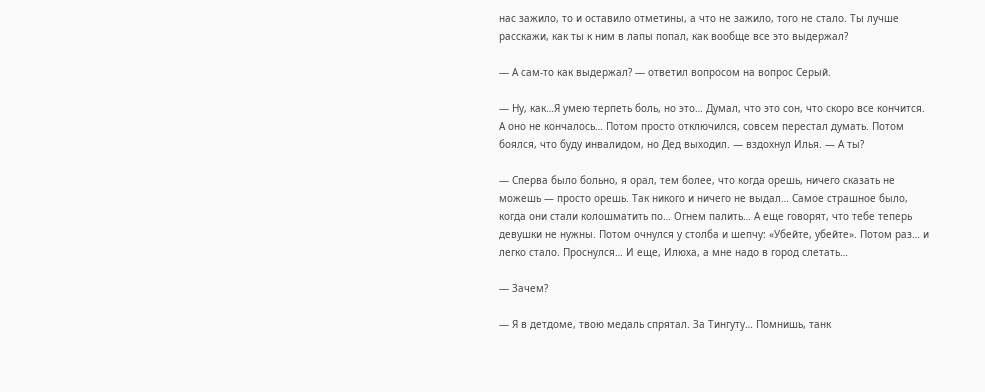нас зажило, то и оставило отметины, а что не зажило, того не стало. Ты лучше расскажи, как ты к ним в лапы попал, как вообще все это выдержал?

— А сам-то как выдержал? — ответил вопросом на вопрос Серый.

— Ну, как…Я умею терпеть боль, но это… Думал, что это сон, что скоро все кончится. А оно не кончалось… Потом просто отключился, совсем перестал думать. Потом боялся, что буду инвалидом, но Дед выходил. — вздохнул Илья. — А ты?

— Сперва было больно, я орал, тем более, что когда орешь, ничего сказать не можешь — просто орешь. Так никого и ничего не выдал… Самое страшное было, когда они стали колошматить по… Огнем палить… А еще говорят, что тебе теперь девушки не нужны. Потом очнулся у столба и шепчу: «Убейте, убейте». Потом раз… и легко стало. Проснулся… И еще, Илюха, а мне надо в город слетать…

— Зачем?

— Я в детдоме, твою медаль спрятал. За Тингуту… Помнишь, танк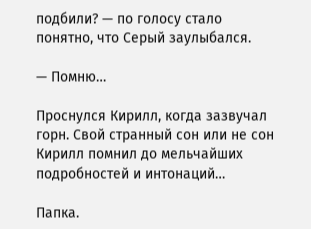подбили? — по голосу стало понятно, что Серый заулыбался.

— Помню…

Проснулся Кирилл, когда зазвучал горн. Свой странный сон или не сон Кирилл помнил до мельчайших подробностей и интонаций…

Папка.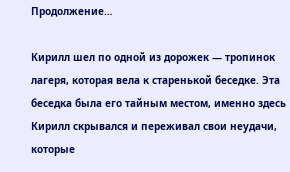Продолжение…

Кирилл шел по одной из дорожек — тропинок лагеря, которая вела к старенькой беседке. Эта беседка была его тайным местом, именно здесь Кирилл скрывался и переживал свои неудачи, которые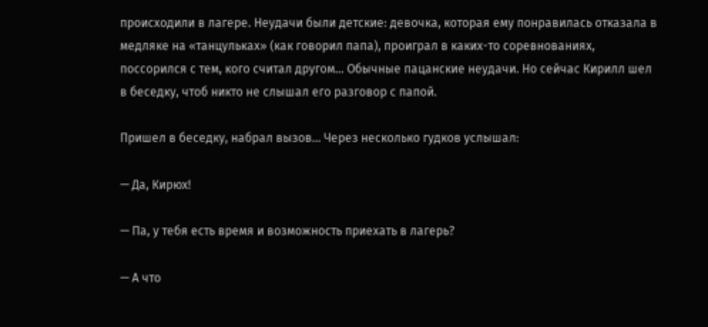происходили в лагере. Неудачи были детские: девочка, которая ему понравилась отказала в медляке на «танцульках» (как говорил папа), проиграл в каких-то соревнованиях, поссорился с тем, кого считал другом… Обычные пацанские неудачи. Но сейчас Кирилл шел в беседку, чтоб никто не слышал его разговор с папой.

Пришел в беседку, набрал вызов… Через несколько гудков услышал:

— Да, Кирюх!

— Па, у тебя есть время и возможность приехать в лагерь?

— А что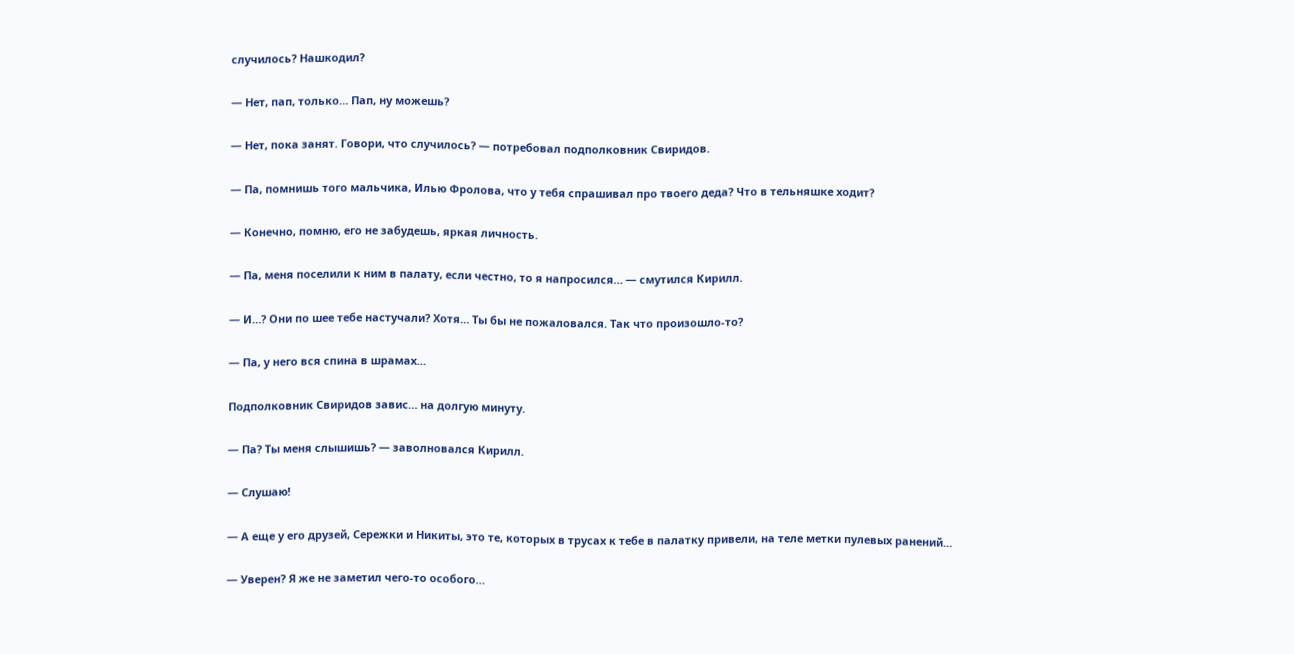случилось? Нашкодил?

— Нет, пап, только… Пап, ну можешь?

— Нет, пока занят. Говори, что случилось? — потребовал подполковник Свиридов.

— Па, помнишь того мальчика, Илью Фролова, что у тебя спрашивал про твоего деда? Что в тельняшке ходит?

— Конечно, помню, его не забудешь, яркая личность.

— Па, меня поселили к ним в палату, если честно, то я напросился… — смутился Кирилл.

— И…? Они по шее тебе настучали? Хотя… Ты бы не пожаловался. Так что произошло-то?

— Па, у него вся спина в шрамах…

Подполковник Свиридов завис… на долгую минуту.

— Па? Ты меня слышишь? — заволновался Кирилл.

— Слушаю!

— А еще у его друзей, Сережки и Никиты, это те, которых в трусах к тебе в палатку привели, на теле метки пулевых ранений…

— Уверен? Я же не заметил чего-то особого…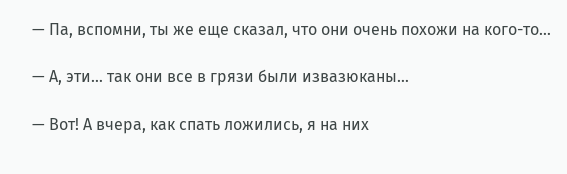— Па, вспомни, ты же еще сказал, что они очень похожи на кого-то…

— А, эти… так они все в грязи были извазюканы…

— Вот! А вчера, как спать ложились, я на них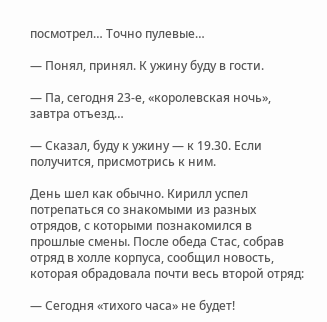посмотрел… Точно пулевые…

— Понял, принял. К ужину буду в гости.

— Па, сегодня 23-е, «королевская ночь», завтра отъезд…

— Сказал, буду к ужину — к 19.30. Если получится, присмотрись к ним.

День шел как обычно. Кирилл успел потрепаться со знакомыми из разных отрядов, с которыми познакомился в прошлые смены. После обеда Стас, собрав отряд в холле корпуса, сообщил новость, которая обрадовала почти весь второй отряд:

— Сегодня «тихого часа» не будет!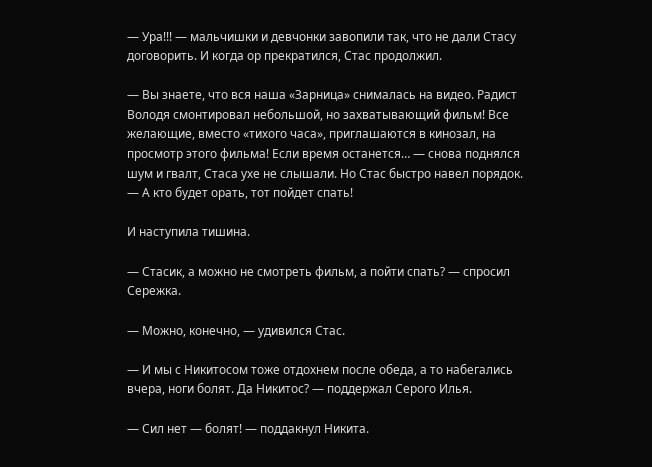— Ура!!! — мальчишки и девчонки завопили так, что не дали Стасу договорить. И когда ор прекратился, Стас продолжил.

— Вы знаете, что вся наша «Зарница» снималась на видео. Радист Володя смонтировал небольшой, но захватывающий фильм! Все желающие, вместо «тихого часа», приглашаются в кинозал, на просмотр этого фильма! Если время останется… — снова поднялся шум и гвалт, Стаса ухе не слышали. Но Стас быстро навел порядок. — А кто будет орать, тот пойдет спать!

И наступила тишина.

— Стасик, а можно не смотреть фильм, а пойти спать? — спросил Сережка.

— Можно, конечно, — удивился Стас.

— И мы с Никитосом тоже отдохнем после обеда, а то набегались вчера, ноги болят. Да Никитос? — поддержал Серого Илья.

— Сил нет — болят! — поддакнул Никита.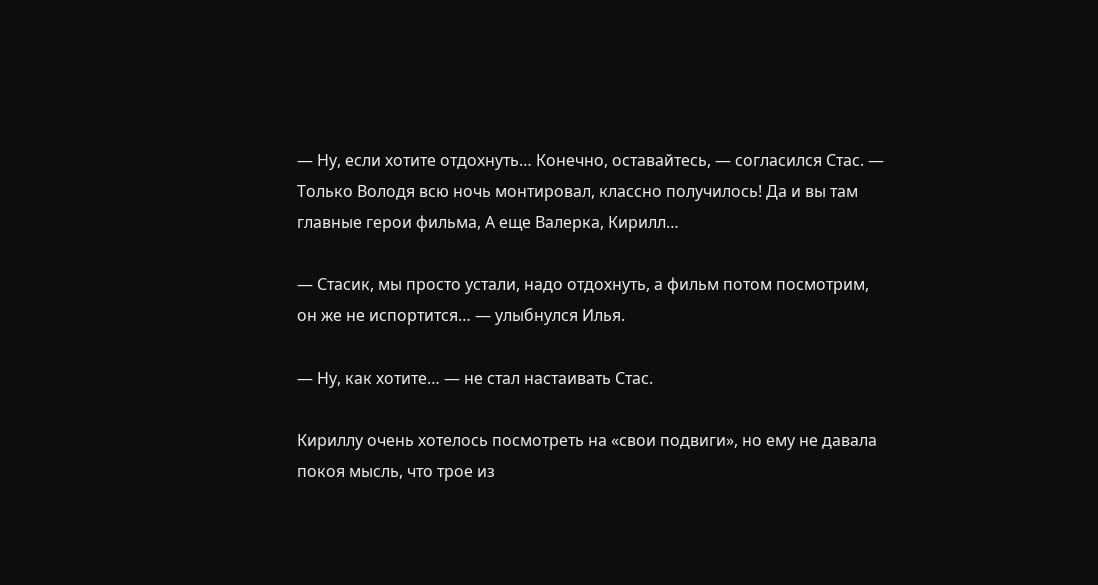— Ну, если хотите отдохнуть… Конечно, оставайтесь, — согласился Стас. — Только Володя всю ночь монтировал, классно получилось! Да и вы там главные герои фильма, А еще Валерка, Кирилл…

— Стасик, мы просто устали, надо отдохнуть, а фильм потом посмотрим, он же не испортится… — улыбнулся Илья.

— Ну, как хотите… — не стал настаивать Стас.

Кириллу очень хотелось посмотреть на «свои подвиги», но ему не давала покоя мысль, что трое из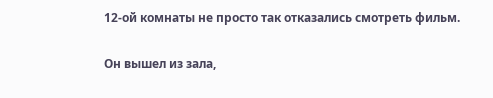12-ой комнаты не просто так отказались смотреть фильм.

Он вышел из зала,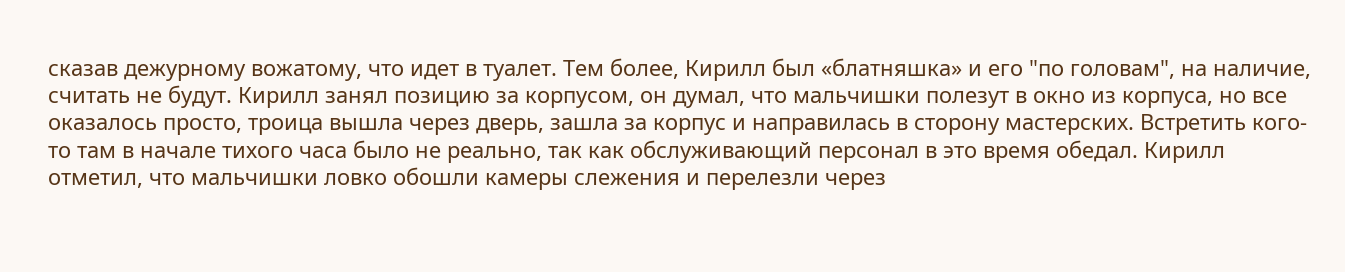сказав дежурному вожатому, что идет в туалет. Тем более, Кирилл был «блатняшка» и его "по головам", на наличие, считать не будут. Кирилл занял позицию за корпусом, он думал, что мальчишки полезут в окно из корпуса, но все оказалось просто, троица вышла через дверь, зашла за корпус и направилась в сторону мастерских. Встретить кого-то там в начале тихого часа было не реально, так как обслуживающий персонал в это время обедал. Кирилл отметил, что мальчишки ловко обошли камеры слежения и перелезли через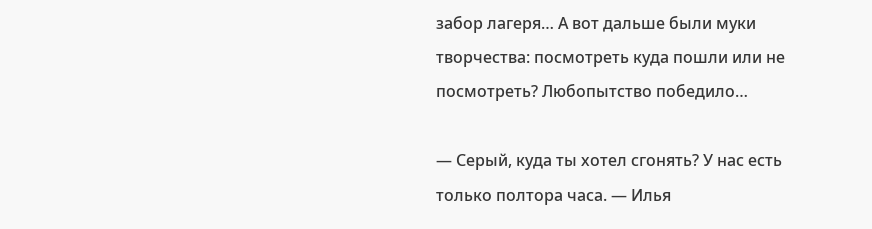забор лагеря… А вот дальше были муки творчества: посмотреть куда пошли или не посмотреть? Любопытство победило…

— Серый, куда ты хотел сгонять? У нас есть только полтора часа. — Илья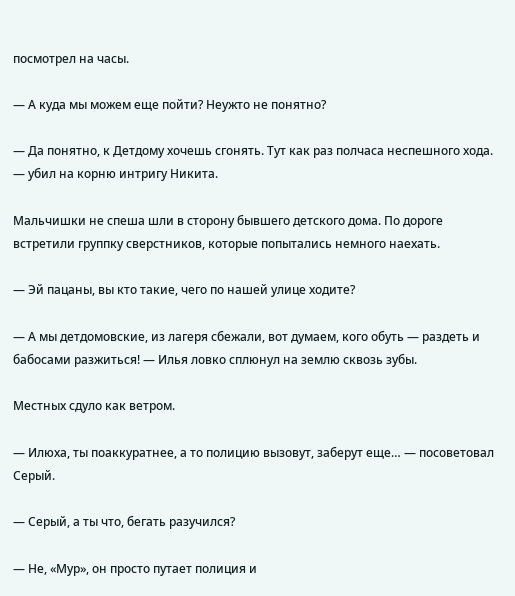посмотрел на часы.

— А куда мы можем еще пойти? Неужто не понятно?

— Да понятно, к Детдому хочешь сгонять. Тут как раз полчаса неспешного хода. — убил на корню интригу Никита.

Мальчишки не спеша шли в сторону бывшего детского дома. По дороге встретили группку сверстников, которые попытались немного наехать.

— Эй пацаны, вы кто такие, чего по нашей улице ходите?

— А мы детдомовские, из лагеря сбежали, вот думаем, кого обуть — раздеть и бабосами разжиться! — Илья ловко сплюнул на землю сквозь зубы.

Местных сдуло как ветром.

— Илюха, ты поаккуратнее, а то полицию вызовут, заберут еще… — посоветовал Серый.

— Серый, а ты что, бегать разучился?

— Не, «Мур», он просто путает полиция и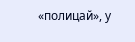«полицай», у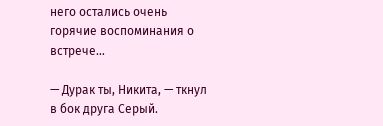него остались очень горячие воспоминания о встрече…

— Дурак ты, Никита, — ткнул в бок друга Серый.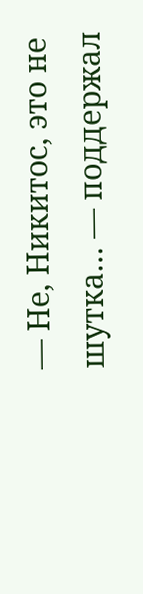— Не, Никитос, это не шутка… — поддержал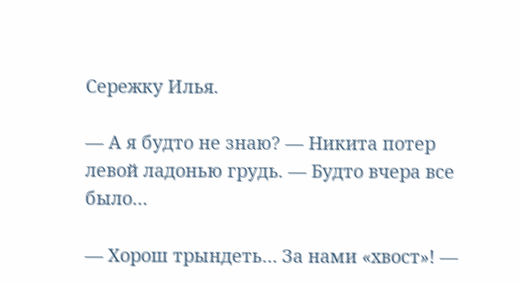Сережку Илья.

— А я будто не знаю? — Никита потер левой ладонью грудь. — Будто вчера все было…

— Хорош трындеть… За нами «хвост»! —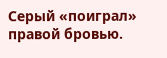Серый «поиграл» правой бровью.